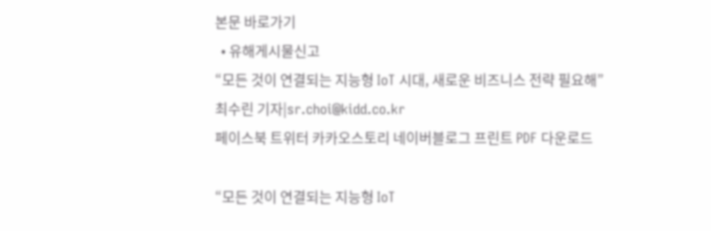본문 바로가기
  • 유해게시물신고
“모든 것이 연결되는 지능형 IoT 시대, 새로운 비즈니스 전략 필요해”
최수린 기자|sr.choi@kidd.co.kr
페이스북 트위터 카카오스토리 네이버블로그 프린트 PDF 다운로드

“모든 것이 연결되는 지능형 IoT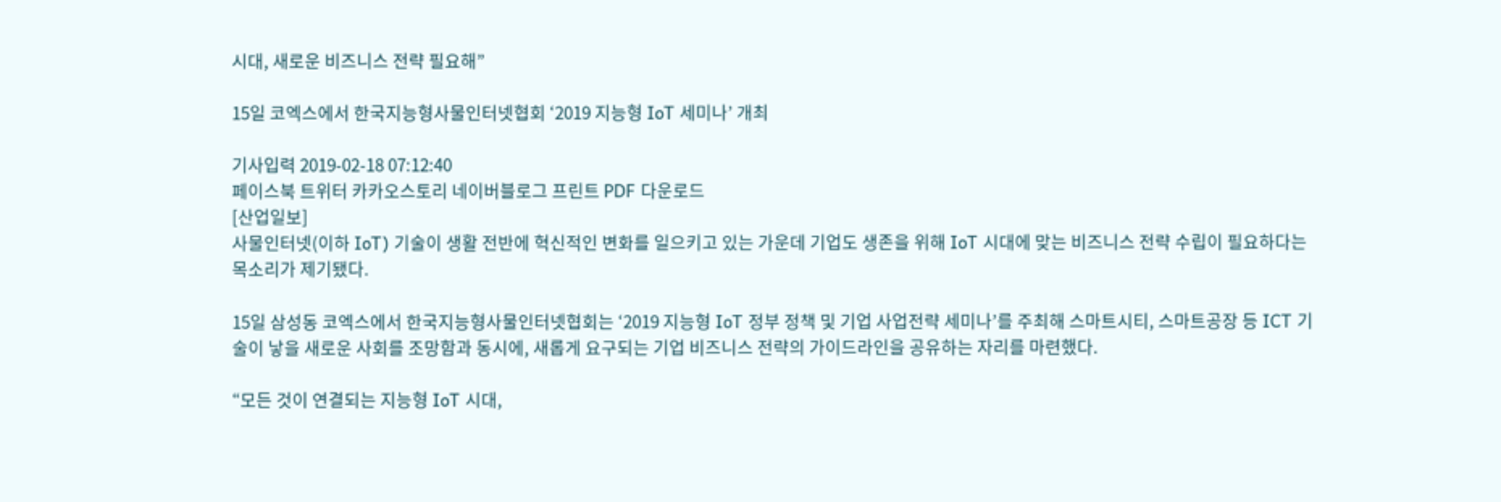시대, 새로운 비즈니스 전략 필요해”

15일 코엑스에서 한국지능형사물인터넷협회 ‘2019 지능형 IoT 세미나’ 개최

기사입력 2019-02-18 07:12:40
페이스북 트위터 카카오스토리 네이버블로그 프린트 PDF 다운로드
[산업일보]
사물인터넷(이하 IoT) 기술이 생활 전반에 혁신적인 변화를 일으키고 있는 가운데 기업도 생존을 위해 IoT 시대에 맞는 비즈니스 전략 수립이 필요하다는 목소리가 제기됐다.

15일 삼성동 코엑스에서 한국지능형사물인터넷협회는 ‘2019 지능형 IoT 정부 정책 및 기업 사업전략 세미나’를 주최해 스마트시티, 스마트공장 등 ICT 기술이 낳을 새로운 사회를 조망함과 동시에, 새롭게 요구되는 기업 비즈니스 전략의 가이드라인을 공유하는 자리를 마련했다.

“모든 것이 연결되는 지능형 IoT 시대,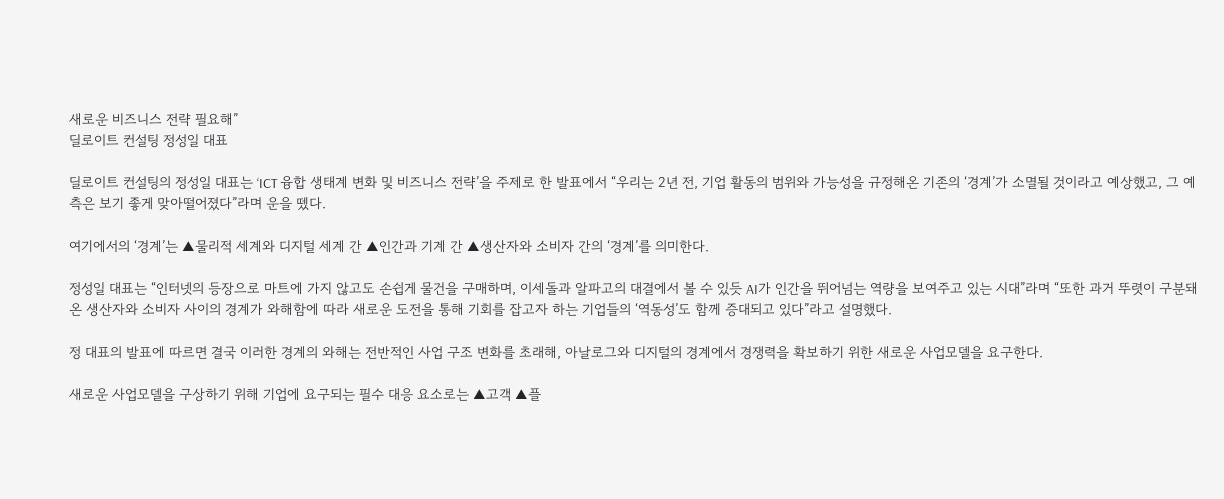새로운 비즈니스 전략 필요해”
딜로이트 컨설팅 정성일 대표

딜로이트 컨설팅의 정성일 대표는 ‘ICT 융합 생태계 변화 및 비즈니스 전략’을 주제로 한 발표에서 “우리는 2년 전, 기업 활동의 범위와 가능성을 규정해온 기존의 ‘경계’가 소멸될 것이라고 예상했고, 그 예측은 보기 좋게 맞아떨어졌다”라며 운을 뗐다.

여기에서의 ‘경계’는 ▲물리적 세계와 디지털 세계 간 ▲인간과 기계 간 ▲생산자와 소비자 간의 ‘경계’를 의미한다.

정성일 대표는 “인터넷의 등장으로 마트에 가지 않고도 손쉽게 물건을 구매하며, 이세돌과 알파고의 대결에서 볼 수 있듯 AI가 인간을 뛰어넘는 역량을 보여주고 있는 시대”라며 “또한 과거 뚜렷이 구분돼 온 생산자와 소비자 사이의 경계가 와해함에 따라 새로운 도전을 통해 기회를 잡고자 하는 기업들의 ‘역동성’도 함께 증대되고 있다”라고 설명했다.

정 대표의 발표에 따르면 결국 이러한 경계의 와해는 전반적인 사업 구조 변화를 초래해, 아날로그와 디지털의 경계에서 경쟁력을 확보하기 위한 새로운 사업모델을 요구한다.

새로운 사업모델을 구상하기 위해 기업에 요구되는 필수 대응 요소로는 ▲고객 ▲플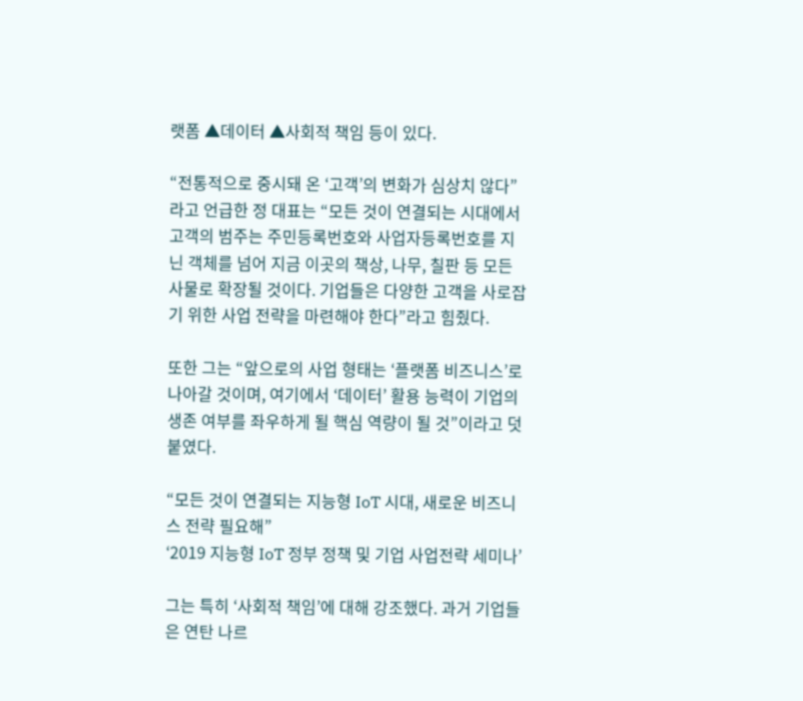랫폼 ▲데이터 ▲사회적 책임 등이 있다.

“전통적으로 중시돼 온 ‘고객’의 변화가 심상치 않다”라고 언급한 정 대표는 “모든 것이 연결되는 시대에서 고객의 범주는 주민등록번호와 사업자등록번호를 지닌 객체를 넘어 지금 이곳의 책상, 나무, 칠판 등 모든 사물로 확장될 것이다. 기업들은 다양한 고객을 사로잡기 위한 사업 전략을 마련해야 한다”라고 힘줬다.

또한 그는 “앞으로의 사업 형태는 ‘플랫폼 비즈니스’로 나아갈 것이며, 여기에서 ‘데이터’ 활용 능력이 기업의 생존 여부를 좌우하게 될 핵심 역량이 될 것”이라고 덧붙였다.

“모든 것이 연결되는 지능형 IoT 시대, 새로운 비즈니스 전략 필요해”
‘2019 지능형 IoT 정부 정책 및 기업 사업전략 세미나’

그는 특히 ‘사회적 책임’에 대해 강조했다. 과거 기업들은 연탄 나르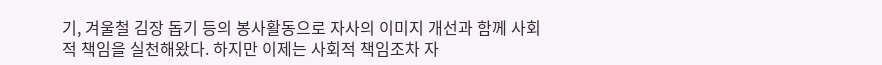기, 겨울철 김장 돕기 등의 봉사활동으로 자사의 이미지 개선과 함께 사회적 책임을 실천해왔다. 하지만 이제는 사회적 책임조차 자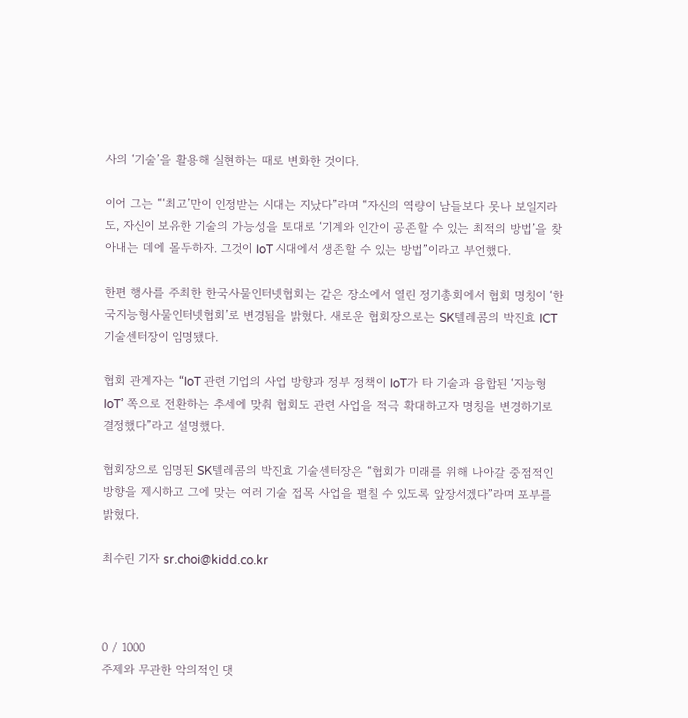사의 ‘기술’을 활용해 실현하는 때로 변화한 것이다.

이어 그는 “‘최고’만이 인정받는 시대는 지났다”라며 “자신의 역량이 남들보다 못나 보일지라도, 자신이 보유한 기술의 가능성을 토대로 ‘기계와 인간이 공존할 수 있는 최적의 방법’을 찾아내는 데에 몰두하자. 그것이 IoT 시대에서 생존할 수 있는 방법”이라고 부언했다.

한편 행사를 주최한 한국사물인터넷협회는 같은 장소에서 열린 정기총회에서 협회 명칭이 ‘한국지능형사물인터넷협회’로 변경됨을 밝혔다. 새로운 협회장으로는 SK텔레콤의 박진효 ICT 기술센터장이 임명됐다.

협회 관계자는 “IoT 관련 기업의 사업 방향과 정부 정책이 IoT가 타 기술과 융합된 ‘지능형 IoT’ 쪽으로 전환하는 추세에 맞춰 협회도 관련 사업을 적극 확대하고자 명칭을 변경하기로 결정했다”라고 설명했다.

협회장으로 임명된 SK텔레콤의 박진효 기술센터장은 “협회가 미래를 위해 나아갈 중점적인 방향을 제시하고 그에 맞는 여러 기술 접목 사업을 펼칠 수 있도록 앞장서겠다”라며 포부를 밝혔다.

최수린 기자 sr.choi@kidd.co.kr



0 / 1000
주제와 무관한 악의적인 댓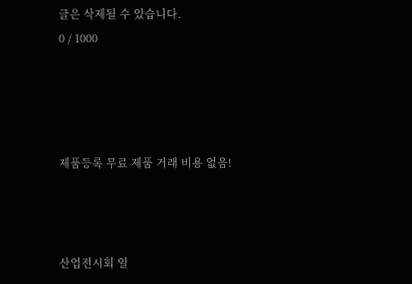글은 삭제될 수 있습니다.
0 / 1000




제품등록 무료 제품 거래 비용 없음!



산업전시회 일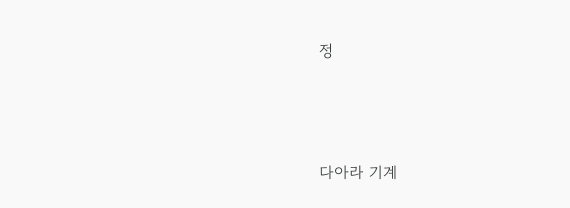정




다아라 기계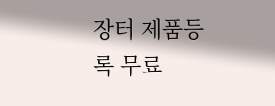장터 제품등록 무료